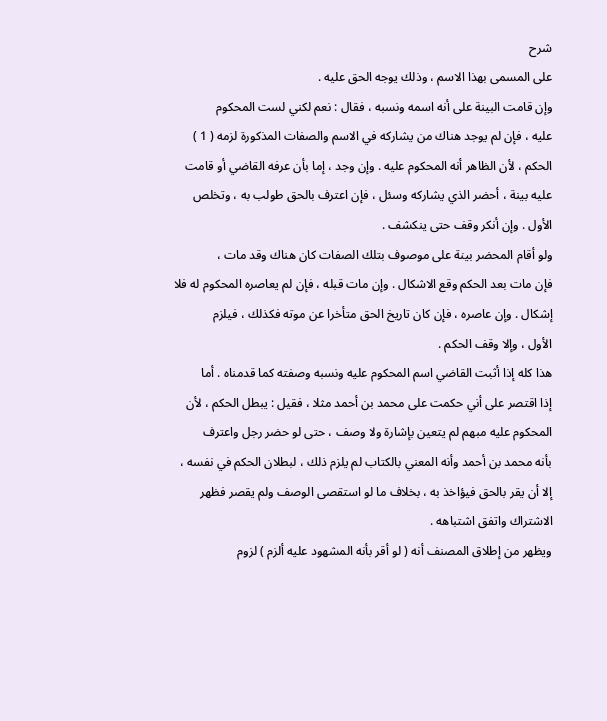شرح
على المسمى بهذا الاسم ، وذلك يوجه الحق عليه .
وإن قامت البينة على أنه اسمه ونسبه ، فقال : نعم لكني لست المحكوم
عليه ، فإن لم يوجد هناك من يشاركه في الاسم والصفات المذكورة لزمه ( 1 )
الحكم ، لأن الظاهر أنه المحكوم عليه . وإن وجد ، إما بأن عرفه القاضي أو قامت
عليه بينة ، أحضر الذي يشاركه وسئل ، فإن اعترف بالحق طولب به ، وتخلص
الأول . وإن أنكر وقف حتى ينكشف .
ولو أقام المحضر بينة على موصوف بتلك الصفات كان هناك وقد مات ،
فإن مات بعد الحكم وقع الاشكال . وإن مات قبله ، فإن لم يعاصره المحكوم له فلا
إشكال . وإن عاصره ، فإن كان تاريخ الحق متأخرا عن موته فكذلك ، فيلزم
الأول ، وإلا وقف الحكم .
هذا كله إذا أثبت القاضي اسم المحكوم عليه ونسبه وصفته كما قدمناه . أما
إذا اقتصر على أني حكمت على محمد بن أحمد مثلا ، فقيل : يبطل الحكم ، لأن
المحكوم عليه مبهم لم يتعين بإشارة ولا وصف ، حتى لو حضر رجل واعترف
بأنه محمد بن أحمد وأنه المعني بالكتاب لم يلزم ذلك ، لبطلان الحكم في نفسه ،
إلا أن يقر بالحق فيؤاخذ به ، بخلاف ما لو استقصى الوصف ولم يقصر فظهر
الاشتراك واتفق اشتباهه .
ويظهر من إطلاق المصنف أنه ( لو أقر بأنه المشهود عليه ألزم ) لزوم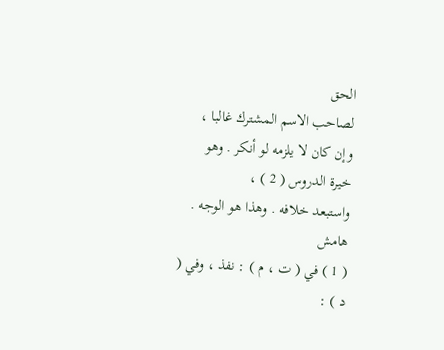الحق
لصاحب الاسم المشترك غالبا ، وإن كان لا يلزمه لو أنكر . وهو خيرة الدروس ( 2 ) ،
واستبعد خلافه . وهذا هو الوجه .
هامش
( 1 ) في ( ت ، م ) : نفذ ، وفي ( د ) :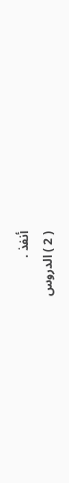أنفذ .
( 2 ) الدروس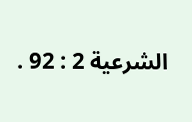الشرعية 2 : 92 .